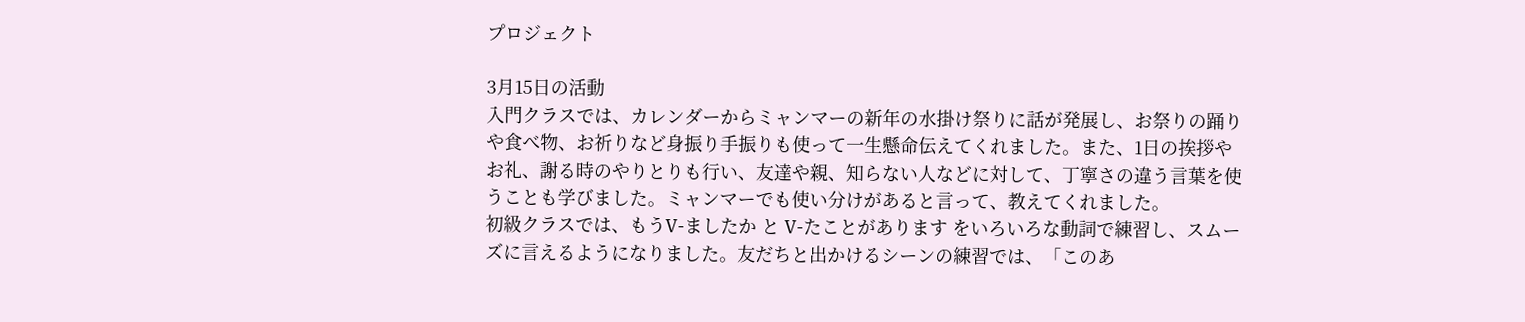プロジェクト

3月15日の活動
入門クラスでは、カレンダーからミャンマーの新年の水掛け祭りに話が発展し、お祭りの踊りや食べ物、お祈りなど身振り手振りも使って一生懸命伝えてくれました。また、1日の挨拶やお礼、謝る時のやりとりも行い、友達や親、知らない人などに対して、丁寧さの違う言葉を使うことも学びました。ミャンマーでも使い分けがあると言って、教えてくれました。
初級クラスでは、もうV-ましたか と V-たことがあります をいろいろな動詞で練習し、スムーズに言えるようになりました。友だちと出かけるシーンの練習では、「このあ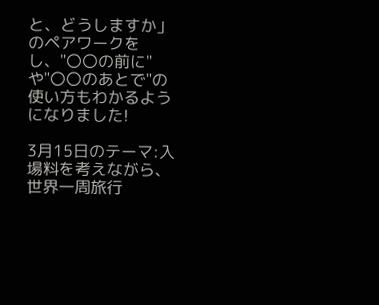と、どうしますか」のペアワークをし、"〇〇の前に"や"〇〇のあとで"の使い方もわかるようになりました!

3月15日のテーマ:入場料を考えながら、世界一周旅行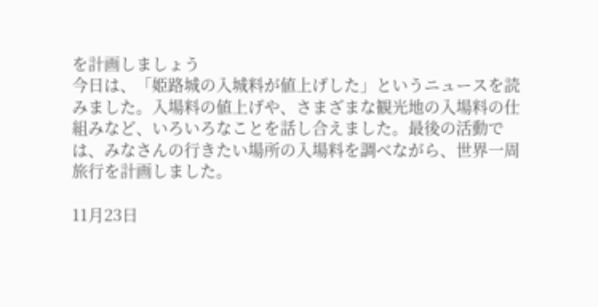を計画しましょう
今日は、「姫路城の入城料が値上げした」というニュースを読みました。入場料の値上げや、さまざまな観光地の入場料の仕組みなど、いろいろなことを話し合えました。最後の活動では、みなさんの行きたい場所の入場料を調べながら、世界一周旅行を計画しました。

11月23日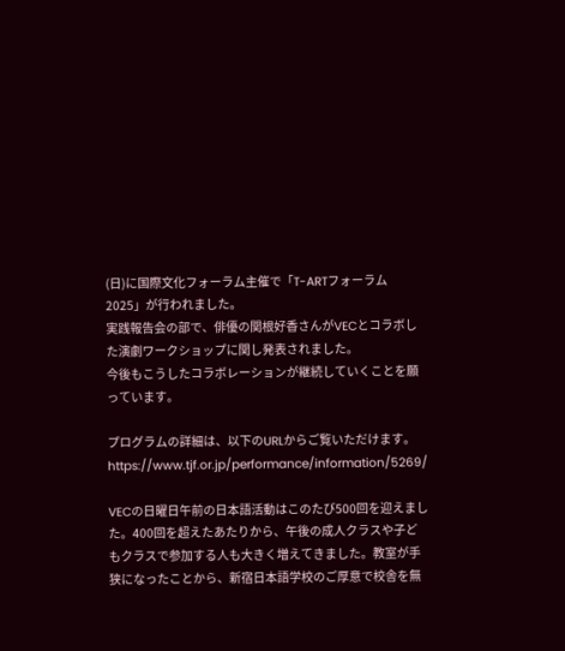(日)に国際文化フォーラム主催で「T-ARTフォーラム2025」が行われました。
実践報告会の部で、俳優の関根好香さんがVECとコラボした演劇ワークショップに関し発表されました。
今後もこうしたコラボレーションが継続していくことを願っています。

プログラムの詳細は、以下のURLからご覧いただけます。
https://www.tjf.or.jp/performance/information/5269/

VECの日曜日午前の日本語活動はこのたび500回を迎えました。400回を超えたあたりから、午後の成人クラスや子どもクラスで参加する人も大きく増えてきました。教室が手狭になったことから、新宿日本語学校のご厚意で校舎を無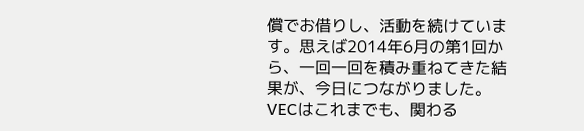償でお借りし、活動を続けています。思えば2014年6月の第1回から、一回一回を積み重ねてきた結果が、今日につながりました。VECはこれまでも、関わる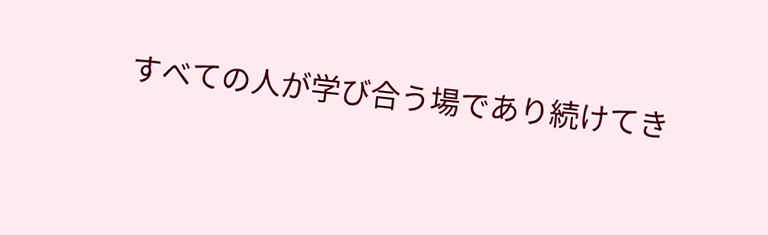すべての人が学び合う場であり続けてき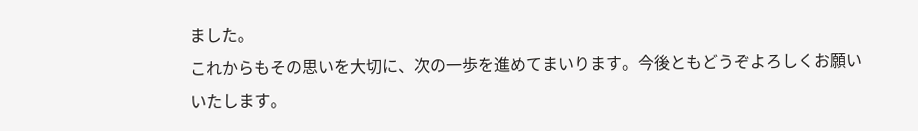ました。
これからもその思いを大切に、次の一歩を進めてまいります。今後ともどうぞよろしくお願いいたします。